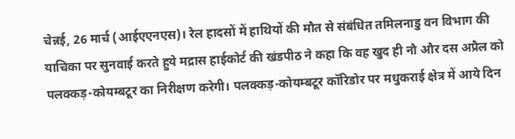चेन्नई, 26 मार्च (आईएएनएस)। रेल हादसों में हाथियों की मौत से संबंधित तमिलनाडु वन विभाग की याचिका पर सुनवाई करते हुये मद्रास हाईकोर्ट की खंडपीठ ने कहा कि वह खुद ही नौ और दस अप्रैल को पलक्कड़-कोयम्बटूर का निरीक्षण करेगी। पलक्कड़-कोयम्बटूर कॉरिडोर पर मधुकराई क्षेत्र में आये दिन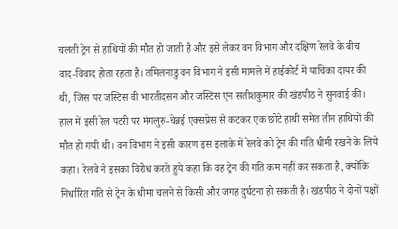चलती ट्रेन से हाथियों की मौत हो जाती है और इसे लेकर वन विभाग और दक्षिण रेलवे के बीच वाद-विवाद होता रहता है। तमिलनाडु वन विभाग ने इसी मामले में हाईकोर्ट में याचिका दायर की थी, जिस पर जस्टिस वी भारतीदसन और जस्टिस एन सतीशकुमार की खंडपीठ ने सुनवाई की। हाल में इसी रेल पटरी पर मंगलुरु-चेन्नई एक्सप्रेस से कटकर एक छोटे हाथी समेत तीन हाथियों की मौत हो गयी थी। वन विभाग ने इसी कारण इस इलाके में रेलवे को ट्रेन की गति धीमी रखने के लिये कहा। रेलवे ने इसका विरोध करते हुये कहा कि वह ट्रेन की गति कम नहीं कर सकता है, क्योंकि निर्धारित गति से ट्रेन के धीमा चलने से किसी और जगह दुर्घटना हो सकती है। खंडपीठ ने दोनों पक्षों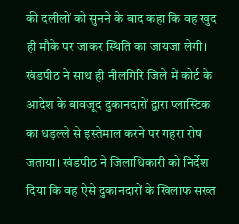की दलीलों को सुनने के बाद कहा कि वह खुद ही मौके पर जाकर स्थिति का जायजा लेगी। खंडपीठ ने साथ ही नीलगिरि जिले में कोर्ट के आदेश के बावजूद दुकानदारों द्वारा प्लास्टिक का धड़ल्ले से इस्तेमाल करने पर गहरा रोष जताया। खंडपीठ ने जिलाधिकारी को निर्देश दिया कि वह ऐसे दुकानदारों के खिलाफ सख्त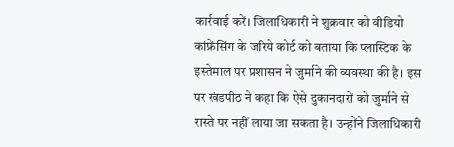कार्रवाई करें। जिलाधिकारी ने शुक्रवार को वीडियो कांफ्रेंसिंग के जरिये कोर्ट को बताया कि प्लास्टिक के इस्तेमाल पर प्रशासन ने जुर्माने की व्यवस्था की है। इस पर खंडपीठ ने कहा कि ऐसे दुकानदारों को जुर्माने से रास्ते पर नहीं लाया जा सकता है। उन्होंने जिलाधिकारी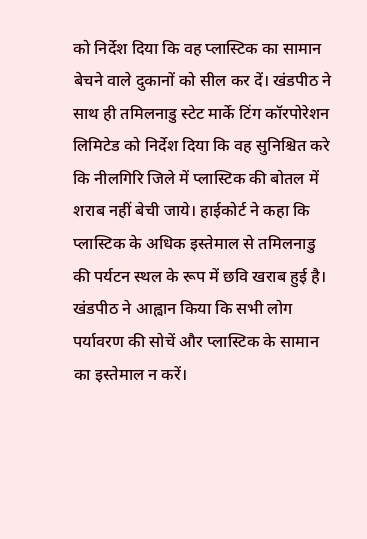को निर्देश दिया कि वह प्लास्टिक का सामान बेचने वाले दुकानों को सील कर दें। खंडपीठ ने साथ ही तमिलनाडु स्टेट मार्के टिंग कॉरपोरेशन लिमिटेड को निर्देश दिया कि वह सुनिश्चित करे कि नीलगिरि जिले में प्लास्टिक की बोतल में शराब नहीं बेची जाये। हाईकोर्ट ने कहा कि प्लास्टिक के अधिक इस्तेमाल से तमिलनाडु की पर्यटन स्थल के रूप में छवि खराब हुई है। खंडपीठ ने आह्वान किया कि सभी लोग पर्यावरण की सोचें और प्लास्टिक के सामान का इस्तेमाल न करें।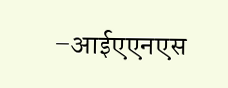–आईएएनएस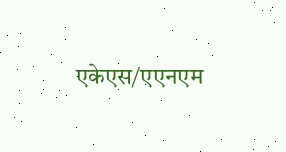एकेएस/एएनएम